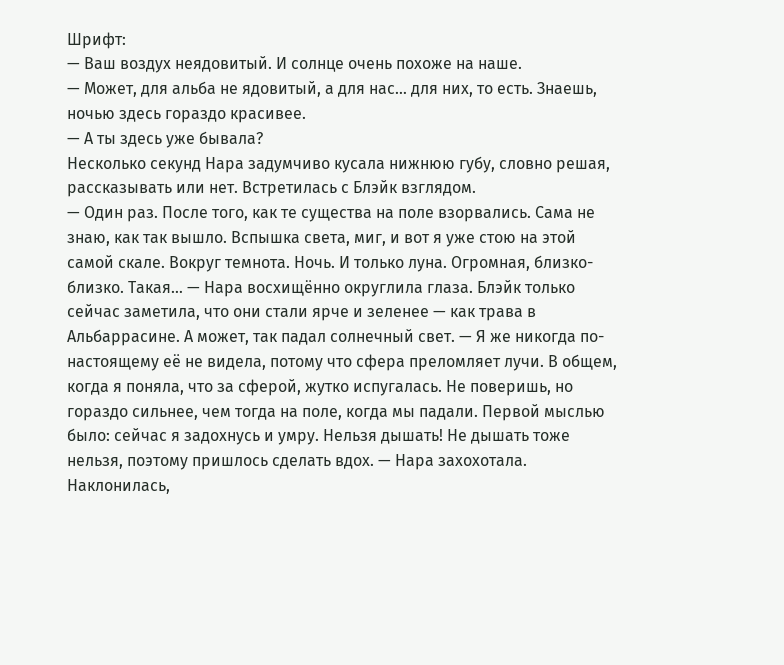Шрифт:
— Ваш воздух неядовитый. И солнце очень похоже на наше.
— Может, для альба не ядовитый, а для нас… для них, то есть. Знаешь, ночью здесь гораздо красивее.
— А ты здесь уже бывала?
Несколько секунд Нара задумчиво кусала нижнюю губу, словно решая, рассказывать или нет. Встретилась с Блэйк взглядом.
— Один раз. После того, как те существа на поле взорвались. Сама не знаю, как так вышло. Вспышка света, миг, и вот я уже стою на этой самой скале. Вокруг темнота. Ночь. И только луна. Огромная, близко-близко. Такая… — Нара восхищённо округлила глаза. Блэйк только сейчас заметила, что они стали ярче и зеленее — как трава в Альбаррасине. А может, так падал солнечный свет. — Я же никогда по-настоящему её не видела, потому что сфера преломляет лучи. В общем, когда я поняла, что за сферой, жутко испугалась. Не поверишь, но гораздо сильнее, чем тогда на поле, когда мы падали. Первой мыслью было: сейчас я задохнусь и умру. Нельзя дышать! Не дышать тоже нельзя, поэтому пришлось сделать вдох. — Нара захохотала. Наклонилась,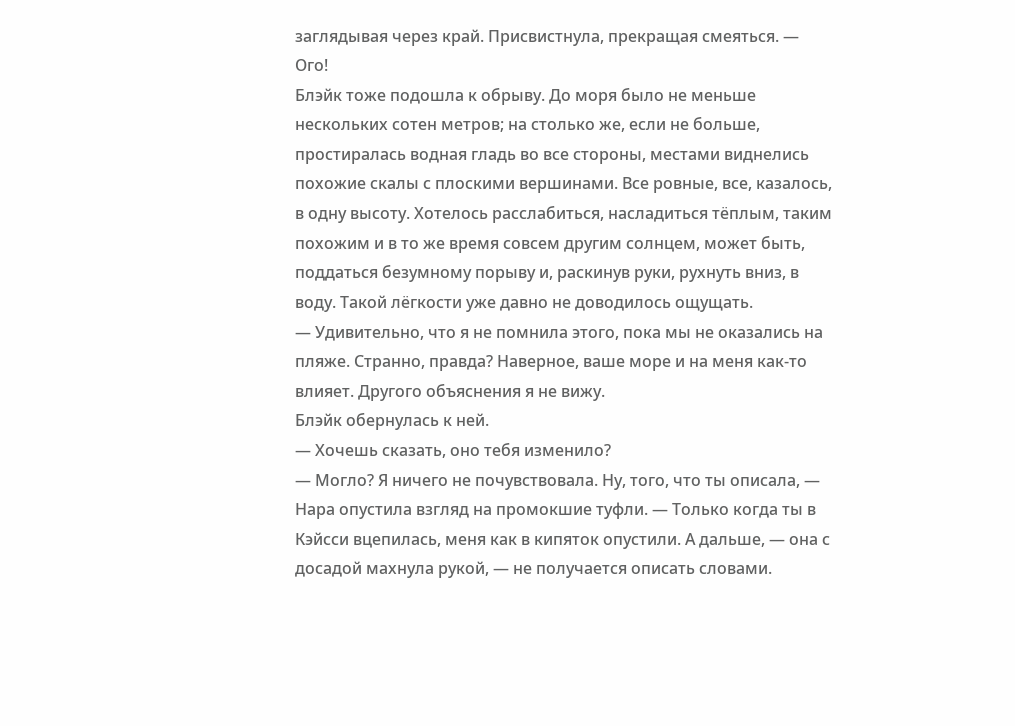заглядывая через край. Присвистнула, прекращая смеяться. — Ого!
Блэйк тоже подошла к обрыву. До моря было не меньше нескольких сотен метров; на столько же, если не больше, простиралась водная гладь во все стороны, местами виднелись похожие скалы с плоскими вершинами. Все ровные, все, казалось, в одну высоту. Хотелось расслабиться, насладиться тёплым, таким похожим и в то же время совсем другим солнцем, может быть, поддаться безумному порыву и, раскинув руки, рухнуть вниз, в воду. Такой лёгкости уже давно не доводилось ощущать.
— Удивительно, что я не помнила этого, пока мы не оказались на пляже. Странно, правда? Наверное, ваше море и на меня как-то влияет. Другого объяснения я не вижу.
Блэйк обернулась к ней.
— Хочешь сказать, оно тебя изменило?
— Могло? Я ничего не почувствовала. Ну, того, что ты описала, — Нара опустила взгляд на промокшие туфли. — Только когда ты в Кэйсси вцепилась, меня как в кипяток опустили. А дальше, — она с досадой махнула рукой, — не получается описать словами.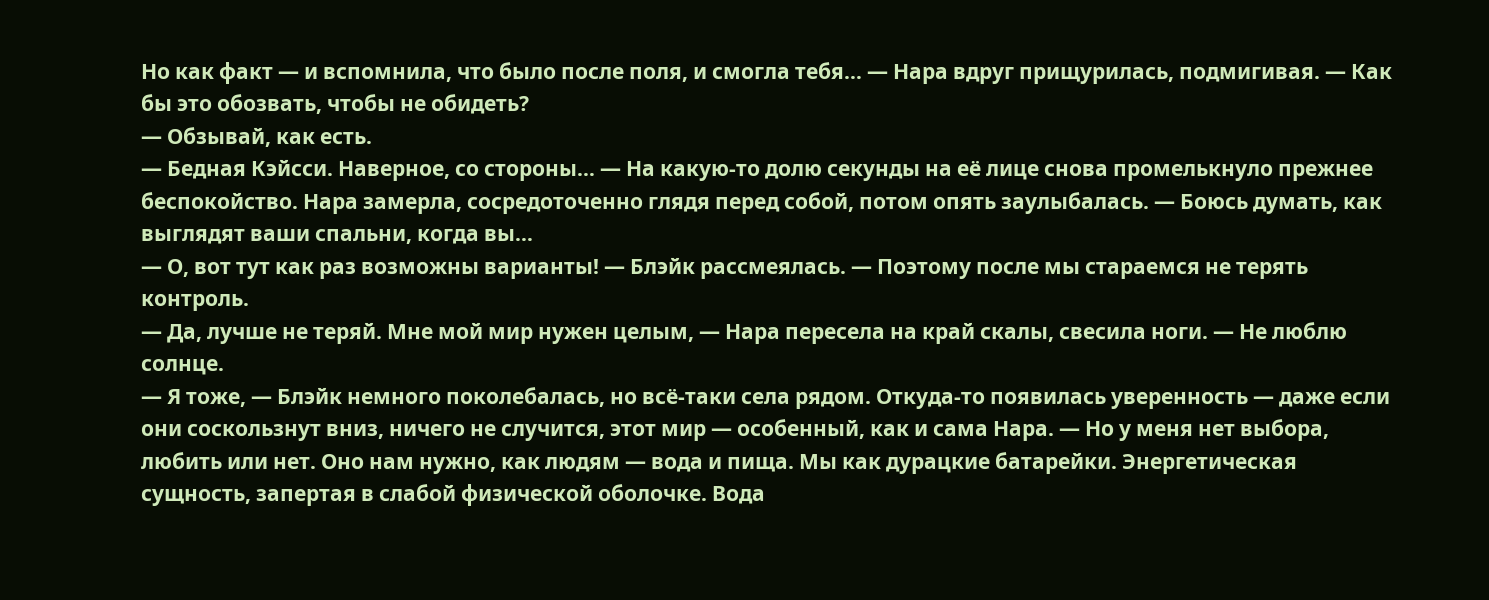Но как факт — и вспомнила, что было после поля, и смогла тебя… — Нара вдруг прищурилась, подмигивая. — Как бы это обозвать, чтобы не обидеть?
— Обзывай, как есть.
— Бедная Кэйсси. Наверное, со стороны… — На какую-то долю секунды на её лице снова промелькнуло прежнее беспокойство. Нара замерла, сосредоточенно глядя перед собой, потом опять заулыбалась. — Боюсь думать, как выглядят ваши спальни, когда вы…
— О, вот тут как раз возможны варианты! — Блэйк рассмеялась. — Поэтому после мы стараемся не терять контроль.
— Да, лучше не теряй. Мне мой мир нужен целым, — Нара пересела на край скалы, свесила ноги. — Не люблю солнце.
— Я тоже, — Блэйк немного поколебалась, но всё-таки села рядом. Откуда-то появилась уверенность — даже если они соскользнут вниз, ничего не случится, этот мир — особенный, как и сама Нара. — Но у меня нет выбора, любить или нет. Оно нам нужно, как людям — вода и пища. Мы как дурацкие батарейки. Энергетическая сущность, запертая в слабой физической оболочке. Вода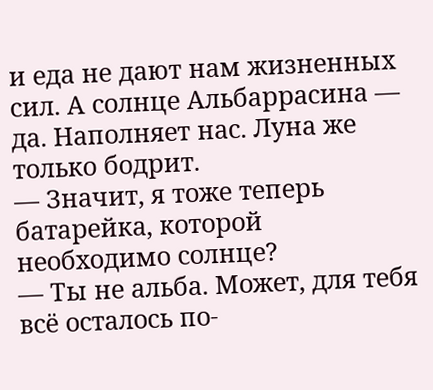и еда не дают нам жизненных сил. А солнце Альбаррасина — да. Наполняет нас. Луна же только бодрит.
— Значит, я тоже теперь батарейка, которой необходимо солнце?
— Ты не альба. Может, для тебя всё осталось по-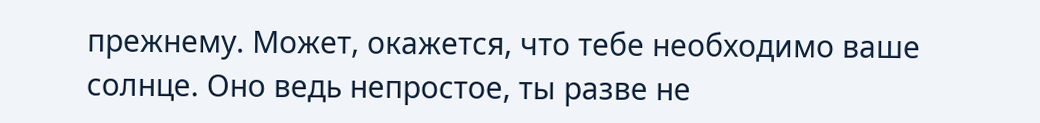прежнему. Может, окажется, что тебе необходимо ваше солнце. Оно ведь непростое, ты разве не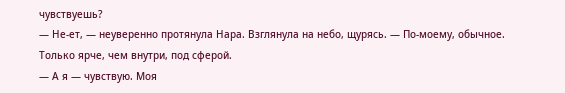чувствуешь?
— Не-ет, — неуверенно протянула Нара. Взглянула на небо, щурясь. — По-моему, обычное. Только ярче, чем внутри, под сферой.
— А я — чувствую. Моя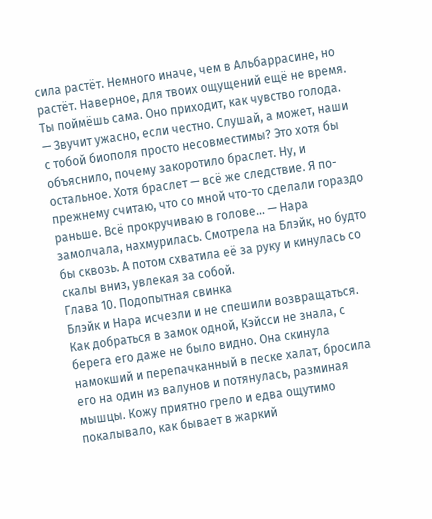сила растёт. Немного иначе, чем в Альбаррасине, но растёт. Наверное, для твоих ощущений ещё не время. Ты поймёшь сама. Оно приходит, как чувство голода.
— Звучит ужасно, если честно. Слушай, а может, наши с тобой биополя просто несовместимы? Это хотя бы объяснило, почему закоротило браслет. Ну, и остальное. Хотя браслет — всё же следствие. Я по-прежнему считаю, что со мной что-то сделали гораздо раньше. Всё прокручиваю в голове… — Нара замолчала, нахмурилась. Смотрела на Блэйк, но будто бы сквозь. А потом схватила её за руку и кинулась со скалы вниз, увлекая за собой.
Глава 10. Подопытная свинка
Блэйк и Нара исчезли и не спешили возвращаться. Как добраться в замок одной, Кэйсси не знала, с берега его даже не было видно. Она скинула намокший и перепачканный в песке халат, бросила его на один из валунов и потянулась, разминая мышцы. Кожу приятно грело и едва ощутимо покалывало, как бывает в жаркий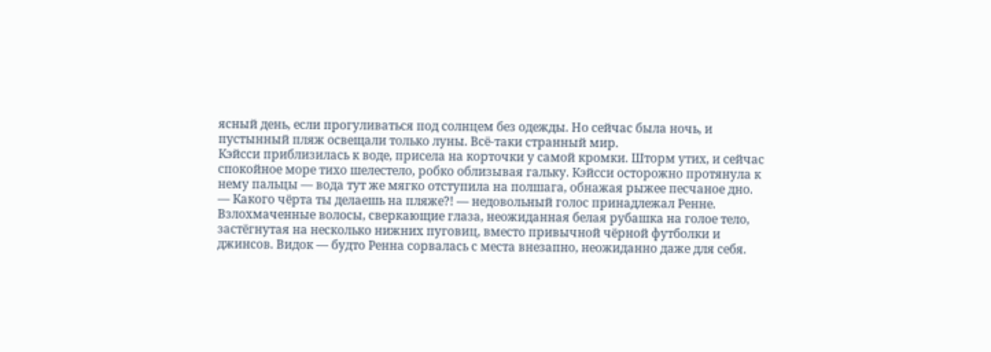ясный день, если прогуливаться под солнцем без одежды. Но сейчас была ночь, и пустынный пляж освещали только луны. Всё-таки странный мир.
Кэйсси приблизилась к воде, присела на корточки у самой кромки. Шторм утих, и сейчас спокойное море тихо шелестело, робко облизывая гальку. Кэйсси осторожно протянула к нему пальцы — вода тут же мягко отступила на полшага, обнажая рыжее песчаное дно.
— Какого чёрта ты делаешь на пляже?! — недовольный голос принадлежал Ренне. Взлохмаченные волосы, сверкающие глаза, неожиданная белая рубашка на голое тело, застёгнутая на несколько нижних пуговиц, вместо привычной чёрной футболки и джинсов. Видок — будто Ренна сорвалась с места внезапно, неожиданно даже для себя.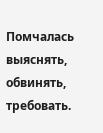Помчалась выяснять, обвинять, требовать.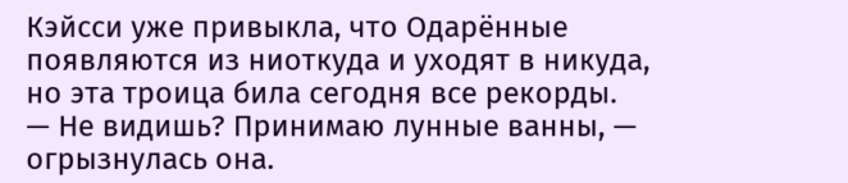Кэйсси уже привыкла, что Одарённые появляются из ниоткуда и уходят в никуда, но эта троица била сегодня все рекорды.
— Не видишь? Принимаю лунные ванны, — огрызнулась она.